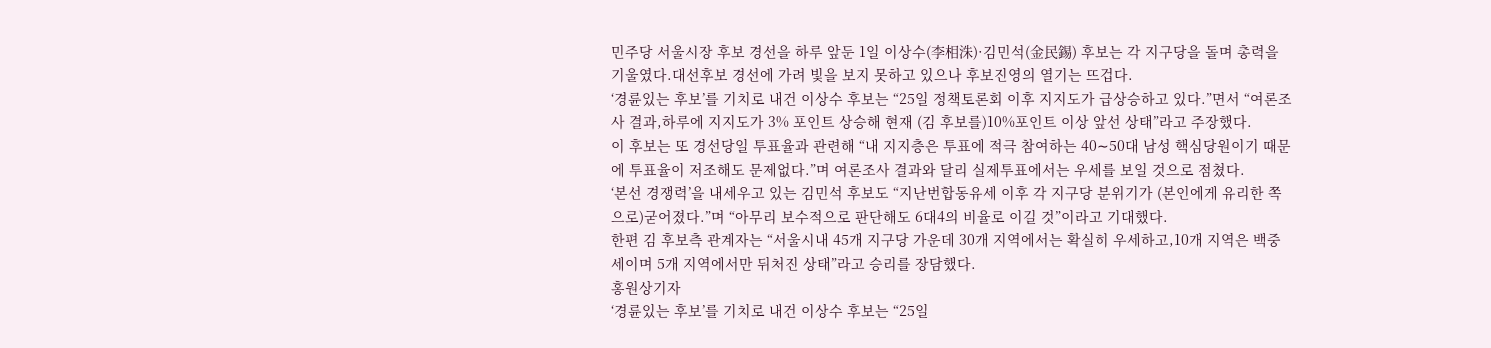민주당 서울시장 후보 경선을 하루 앞둔 1일 이상수(李相洙)·김민석(金民錫) 후보는 각 지구당을 돌며 총력을 기울였다.대선후보 경선에 가려 빛을 보지 못하고 있으나 후보진영의 열기는 뜨겁다.
‘경륜있는 후보’를 기치로 내건 이상수 후보는 “25일 정책토론회 이후 지지도가 급상승하고 있다.”면서 “여론조사 결과,하루에 지지도가 3% 포인트 상승해 현재 (김 후보를)10%포인트 이상 앞선 상태”라고 주장했다.
이 후보는 또 경선당일 투표율과 관련해 “내 지지층은 투표에 적극 참여하는 40∼50대 남성 핵심당원이기 때문에 투표율이 저조해도 문제없다.”며 여론조사 결과와 달리 실제투표에서는 우세를 보일 것으로 점쳤다.
‘본선 경쟁력’을 내세우고 있는 김민석 후보도 “지난번합동유세 이후 각 지구당 분위기가 (본인에게 유리한 쪽으로)굳어졌다.”며 “아무리 보수적으로 판단해도 6대4의 비율로 이길 것”이라고 기대했다.
한편 김 후보측 관계자는 “서울시내 45개 지구당 가운데 30개 지역에서는 확실히 우세하고,10개 지역은 백중세이며 5개 지역에서만 뒤처진 상태”라고 승리를 장담했다.
홍원상기자
‘경륜있는 후보’를 기치로 내건 이상수 후보는 “25일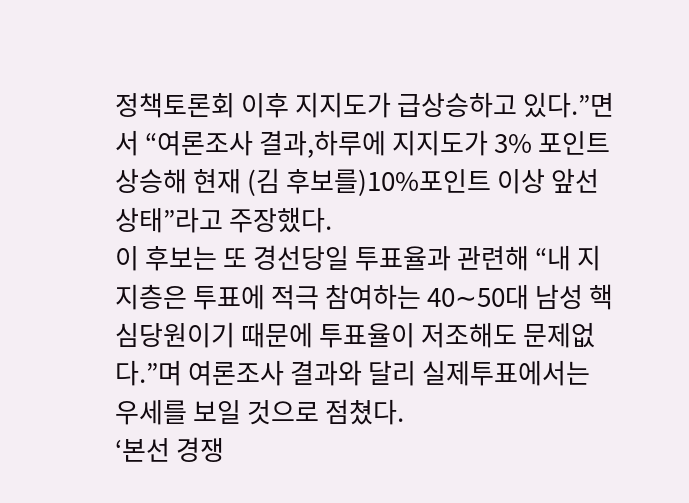정책토론회 이후 지지도가 급상승하고 있다.”면서 “여론조사 결과,하루에 지지도가 3% 포인트 상승해 현재 (김 후보를)10%포인트 이상 앞선 상태”라고 주장했다.
이 후보는 또 경선당일 투표율과 관련해 “내 지지층은 투표에 적극 참여하는 40∼50대 남성 핵심당원이기 때문에 투표율이 저조해도 문제없다.”며 여론조사 결과와 달리 실제투표에서는 우세를 보일 것으로 점쳤다.
‘본선 경쟁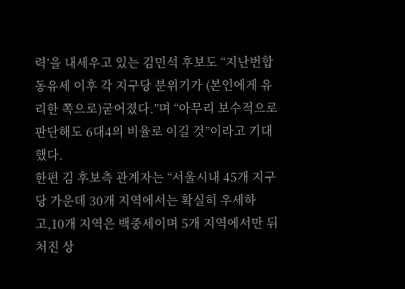력’을 내세우고 있는 김민석 후보도 “지난번합동유세 이후 각 지구당 분위기가 (본인에게 유리한 쪽으로)굳어졌다.”며 “아무리 보수적으로 판단해도 6대4의 비율로 이길 것”이라고 기대했다.
한편 김 후보측 관계자는 “서울시내 45개 지구당 가운데 30개 지역에서는 확실히 우세하고,10개 지역은 백중세이며 5개 지역에서만 뒤처진 상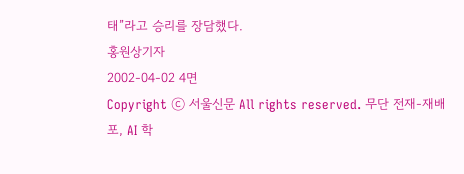태”라고 승리를 장담했다.
홍원상기자
2002-04-02 4면
Copyright ⓒ 서울신문 All rights reserved. 무단 전재-재배포, AI 학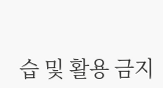습 및 활용 금지